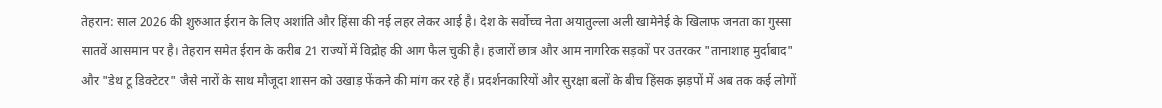तेहरान: साल 2026 की शुरुआत ईरान के लिए अशांति और हिंसा की नई लहर लेकर आई है। देश के सर्वोच्च नेता अयातुल्ला अली खामेनेई के खिलाफ जनता का गुस्सा सातवें आसमान पर है। तेहरान समेत ईरान के करीब 21 राज्यों में विद्रोह की आग फैल चुकी है। हजारों छात्र और आम नागरिक सड़कों पर उतरकर "तानाशाह मुर्दाबाद" और "डेथ टू डिक्टेटर" जैसे नारों के साथ मौजूदा शासन को उखाड़ फेंकने की मांग कर रहे हैं। प्रदर्शनकारियों और सुरक्षा बलों के बीच हिंसक झड़पों में अब तक कई लोगों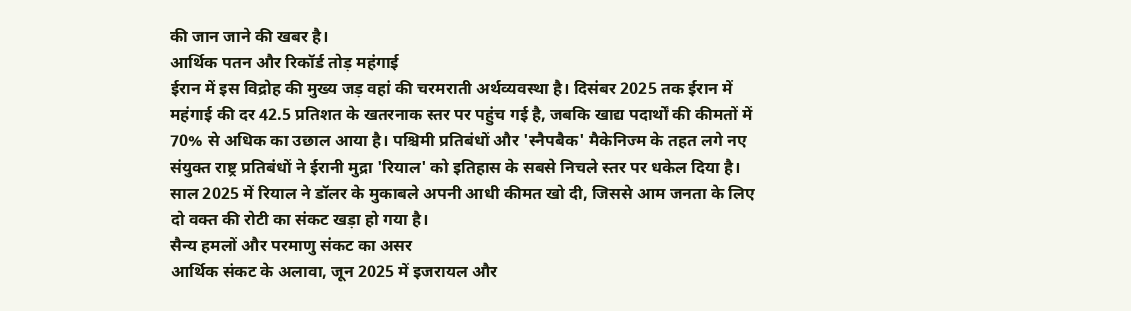की जान जाने की खबर है।
आर्थिक पतन और रिकॉर्ड तोड़ महंगाई
ईरान में इस विद्रोह की मुख्य जड़ वहां की चरमराती अर्थव्यवस्था है। दिसंबर 2025 तक ईरान में महंगाई की दर 42.5 प्रतिशत के खतरनाक स्तर पर पहुंच गई है, जबकि खाद्य पदार्थों की कीमतों में 70% से अधिक का उछाल आया है। पश्चिमी प्रतिबंधों और 'स्नैपबैक' मैकेनिज्म के तहत लगे नए संयुक्त राष्ट्र प्रतिबंधों ने ईरानी मुद्रा 'रियाल' को इतिहास के सबसे निचले स्तर पर धकेल दिया है। साल 2025 में रियाल ने डॉलर के मुकाबले अपनी आधी कीमत खो दी, जिससे आम जनता के लिए दो वक्त की रोटी का संकट खड़ा हो गया है।
सैन्य हमलों और परमाणु संकट का असर
आर्थिक संकट के अलावा, जून 2025 में इजरायल और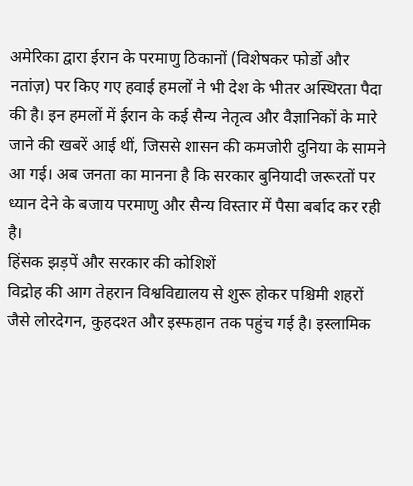अमेरिका द्वारा ईरान के परमाणु ठिकानों (विशेषकर फोर्डो और नतांज़) पर किए गए हवाई हमलों ने भी देश के भीतर अस्थिरता पैदा की है। इन हमलों में ईरान के कई सैन्य नेतृत्व और वैज्ञानिकों के मारे जाने की खबरें आई थीं, जिससे शासन की कमजोरी दुनिया के सामने आ गई। अब जनता का मानना है कि सरकार बुनियादी जरूरतों पर ध्यान देने के बजाय परमाणु और सैन्य विस्तार में पैसा बर्बाद कर रही है।
हिंसक झड़पें और सरकार की कोशिशें
विद्रोह की आग तेहरान विश्वविद्यालय से शुरू होकर पश्चिमी शहरों जैसे लोरदेगन, कुहदश्त और इस्फहान तक पहुंच गई है। इस्लामिक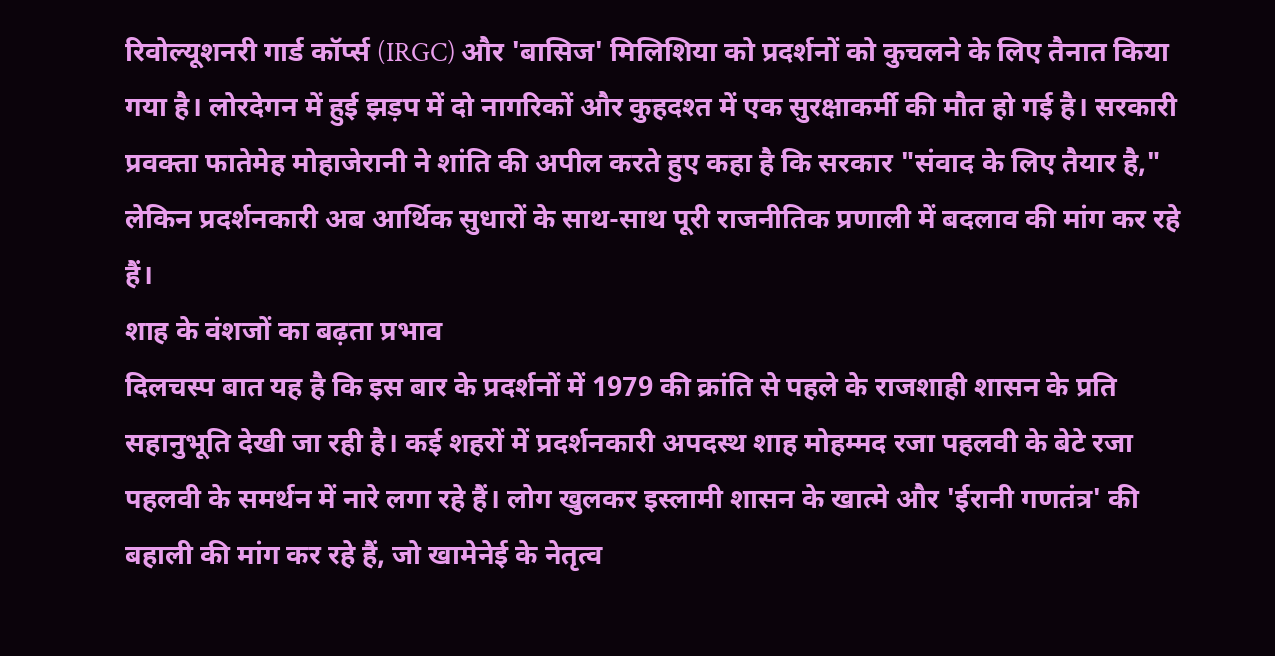रिवोल्यूशनरी गार्ड कॉर्प्स (IRGC) और 'बासिज' मिलिशिया को प्रदर्शनों को कुचलने के लिए तैनात किया गया है। लोरदेगन में हुई झड़प में दो नागरिकों और कुहदश्त में एक सुरक्षाकर्मी की मौत हो गई है। सरकारी प्रवक्ता फातेमेह मोहाजेरानी ने शांति की अपील करते हुए कहा है कि सरकार "संवाद के लिए तैयार है," लेकिन प्रदर्शनकारी अब आर्थिक सुधारों के साथ-साथ पूरी राजनीतिक प्रणाली में बदलाव की मांग कर रहे हैं।
शाह के वंशजों का बढ़ता प्रभाव
दिलचस्प बात यह है कि इस बार के प्रदर्शनों में 1979 की क्रांति से पहले के राजशाही शासन के प्रति सहानुभूति देखी जा रही है। कई शहरों में प्रदर्शनकारी अपदस्थ शाह मोहम्मद रजा पहलवी के बेटे रजा पहलवी के समर्थन में नारे लगा रहे हैं। लोग खुलकर इस्लामी शासन के खात्मे और 'ईरानी गणतंत्र' की बहाली की मांग कर रहे हैं, जो खामेनेई के नेतृत्व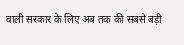वाली सरकार के लिए अब तक की सबसे बड़ी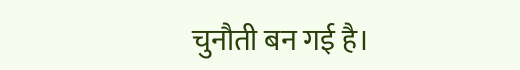चुनौती बन गई है।